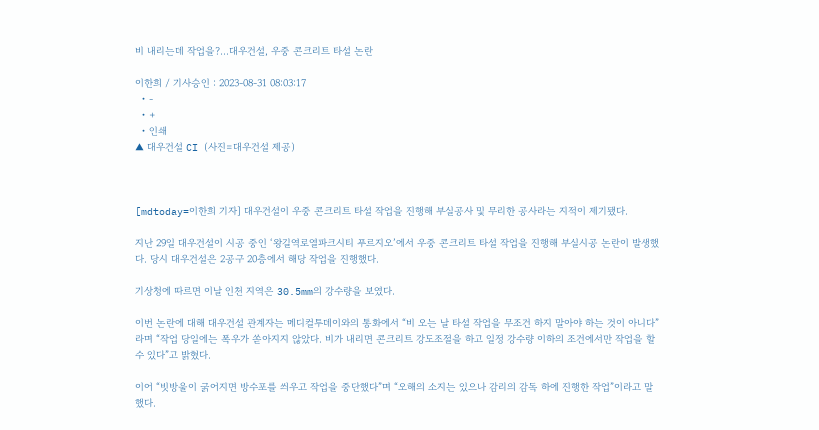비 내리는데 작업을?…대우건설, 우중 콘크리트 타설 논란

이한희 / 기사승인 : 2023-08-31 08:03:17
  • -
  • +
  • 인쇄
▲ 대우건설 CI (사진=대우건설 제공)



[mdtoday=이한희 기자] 대우건설이 우중 콘크리트 타설 작업을 진행해 부실공사 및 무리한 공사라는 지적이 제기됐다.

지난 29일 대우건설이 시공 중인 ‘왕길역로열파크시티 푸르지오’에서 우중 콘크리트 타설 작업을 진행해 부실시공 논란이 발생했다. 당시 대우건설은 2공구 20층에서 해당 작업을 진행했다.

기상청에 따르면 이날 인천 지역은 30.5mm의 강수량을 보였다.

이번 논란에 대해 대우건설 관계자는 메디컬투데이와의 통화에서 “비 오는 날 타설 작업을 무조건 하지 말아야 하는 것이 아니다”라며 “작업 당일에는 폭우가 쏟아지지 않았다. 비가 내리면 콘크리트 강도조절을 하고 일정 강수량 이하의 조건에서만 작업을 할 수 있다”고 밝혔다.

이어 “빗방울이 굵어지면 방수포를 씌우고 작업을 중단했다”며 “오해의 소지는 있으나 감리의 감독 하에 진행한 작업”이라고 말했다.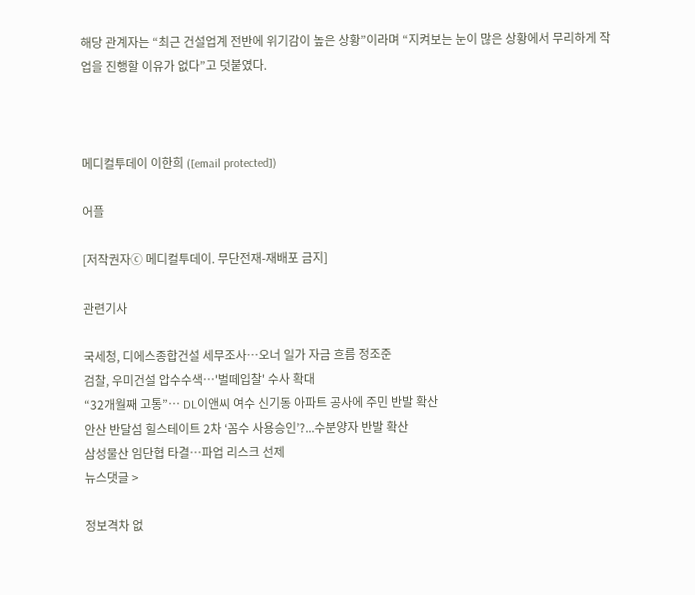해당 관계자는 “최근 건설업계 전반에 위기감이 높은 상황”이라며 “지켜보는 눈이 많은 상황에서 무리하게 작업을 진행할 이유가 없다”고 덧붙였다.



메디컬투데이 이한희 ([email protected])

어플

[저작권자ⓒ 메디컬투데이. 무단전재-재배포 금지]

관련기사

국세청, 디에스종합건설 세무조사…오너 일가 자금 흐름 정조준
검찰, 우미건설 압수수색…'벌떼입찰' 수사 확대
“32개월째 고통”… DL이앤씨 여수 신기동 아파트 공사에 주민 반발 확산
안산 반달섬 힐스테이트 2차 ‘꼼수 사용승인’?...수분양자 반발 확산
삼성물산 임단협 타결…파업 리스크 선제
뉴스댓글 >

정보격차 없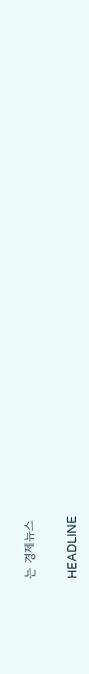는 경제뉴스

HEADLINE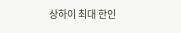상하이 최대 한인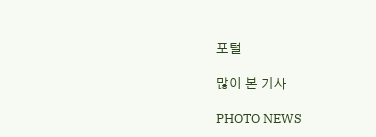포털

많이 본 기사

PHOTO NEWS